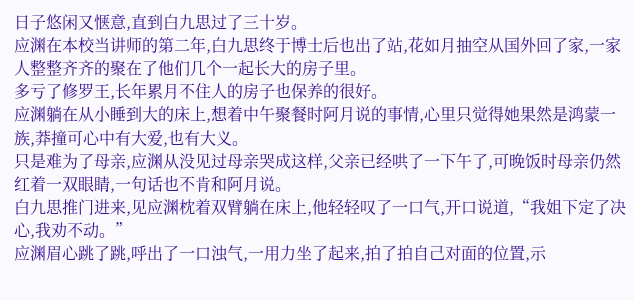日子悠闲又惬意,直到白九思过了三十岁。
应渊在本校当讲师的第二年,白九思终于博士后也出了站,花如月抽空从国外回了家,一家人整整齐齐的聚在了他们几个一起长大的房子里。
多亏了修罗王,长年累月不住人的房子也保养的很好。
应渊躺在从小睡到大的床上,想着中午聚餐时阿月说的事情,心里只觉得她果然是鸿蒙一族,莽撞可心中有大爱,也有大义。
只是难为了母亲,应渊从没见过母亲哭成这样,父亲已经哄了一下午了,可晚饭时母亲仍然红着一双眼睛,一句话也不肯和阿月说。
白九思推门进来,见应渊枕着双臂躺在床上,他轻轻叹了一口气,开口说道,“我姐下定了决心,我劝不动。”
应渊眉心跳了跳,呼出了一口浊气,一用力坐了起来,拍了拍自己对面的位置,示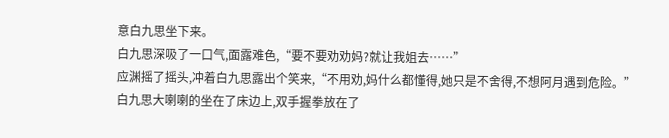意白九思坐下来。
白九思深吸了一口气,面露难色,“要不要劝劝妈?就让我姐去……”
应渊摇了摇头,冲着白九思露出个笑来,“不用劝,妈什么都懂得,她只是不舍得,不想阿月遇到危险。”
白九思大喇喇的坐在了床边上,双手握拳放在了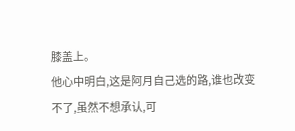膝盖上。
他心中明白,这是阿月自己选的路,谁也改变不了,虽然不想承认,可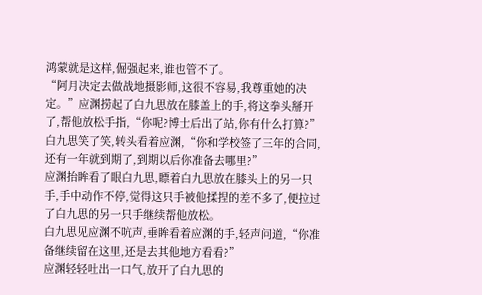鸿蒙就是这样,倔强起来,谁也管不了。
“阿月决定去做战地摄影师,这很不容易,我尊重她的决定。”应渊捞起了白九思放在膝盖上的手,将这拳头掰开了,帮他放松手指,“你呢?博士后出了站,你有什么打算?”
白九思笑了笑,转头看着应渊,“你和学校签了三年的合同,还有一年就到期了,到期以后你准备去哪里?”
应渊抬眸看了眼白九思,瞟着白九思放在膝头上的另一只手,手中动作不停,觉得这只手被他揉捏的差不多了,便拉过了白九思的另一只手继续帮他放松。
白九思见应渊不吭声,垂眸看着应渊的手,轻声问道,“你准备继续留在这里,还是去其他地方看看?”
应渊轻轻吐出一口气,放开了白九思的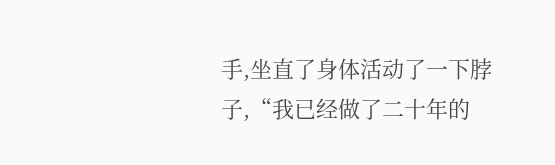手,坐直了身体活动了一下脖子,“我已经做了二十年的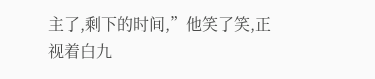主了,剩下的时间,”他笑了笑,正视着白九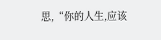思,“你的人生,应该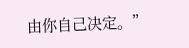由你自己决定。”